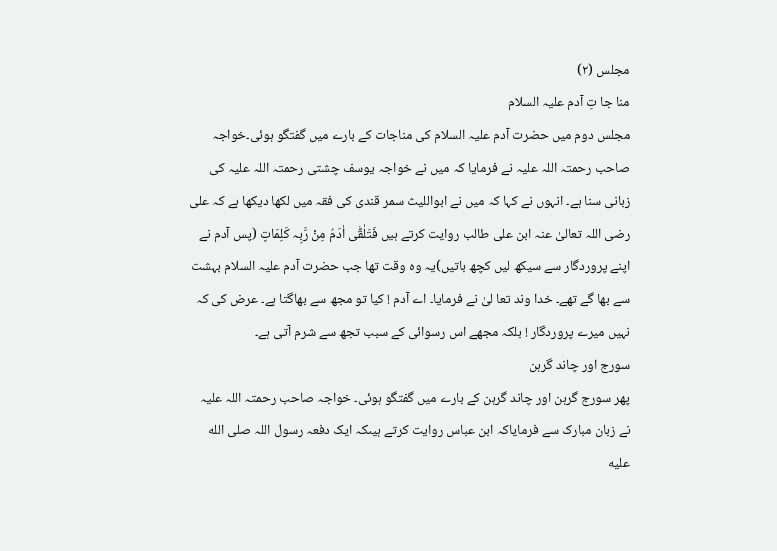مجلس (۲)
منا جا تِ آدم علیہ السلام
مجلس دوم میں حضرت آدم علیہ السلام کی مناجات کے بارے میں گفتگو ہوئی۔خواجہ صاحب رحمتہ اللہ علیہ نے فرمایا کہ میں نے خواجہ یوسف چشتی رحمتہ اللہ علیہ کی زبانی سنا ہے۔ انہوں نے کہا کہ میں نے ابواللیث سمر قندی کی فقہ میں لکھا دیکھا ہے کہ علی رضی اللہ تعالیٰ عنہ ابن علی طالب روایت کرتے ہیں فَتَلٰقّٰی اٰدَمُ مِنْ رَّبِہ کَلِمَاتٍ (پس آدم نے اپنے پروردگار سے سیکھ لیں کچھ باتیں)یہ وہ وقت تھا جب حضرت آدم علیہ السلام بہشت سے بھا گے تھے۔ خدا وند تعا لیٰ نے فرمایا۔ اے آدم ! کیا تو مجھ سے بھاگتا ہے۔ عرض کی کہ نہیں میرے پروردگار ! بلکہ مجھے اس رسوائی کے سبب تجھ سے شرم آتی ہے۔
سورج اور چاند گرہن
پھر سورج گرہن اور چاند گرہن کے بارے میں گفتگو ہوئی۔ خواجہ صاحب رحمتہ اللہ علیہ نے زبان مبارک سے فرمایاکہ ابن عباس روایت کرتے ہیںکہ ایک دفعہ رسول اللہ صلى الله عليه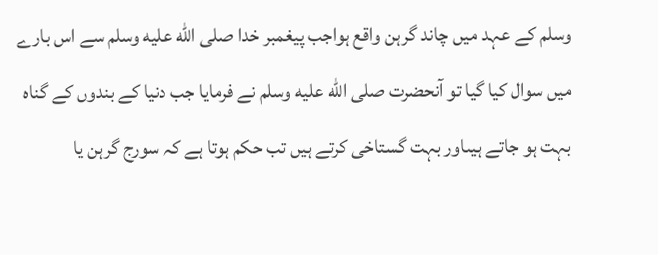وسلم کے عہد میں چاند گرہن واقع ہواجب پیغمبر خدا صلى الله عليه وسلم سے اس بارے میں سوال کیا گیا تو آنحضرت صلى الله عليه وسلم نے فرمایا جب دنیا کے بندوں کے گناہ بہت ہو جاتے ہیںاور بہت گستاخی کرتے ہیں تب حکم ہوتا ہے کہ سورج گرہن یا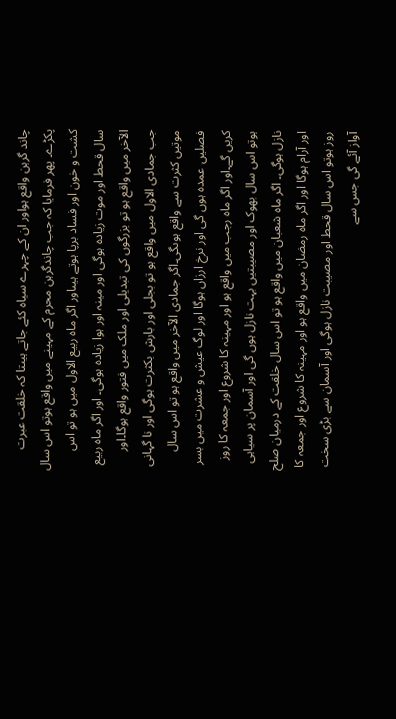چاند گرہن واقع ہواور ان کے چہرے سیاہ کئے جاتے ہیںتا کہ خلقت عبرت پکڑے۔ پھر فرمایا کہ جب چاندگرہن محرم کے مہینے میں واقع ہوتو اس سال کشت و خون اور فساد برپا ہوتے ہیںاور اگر ماہ ربیع الاول میں ہو تو اس سال قحط اور موت زیادہ ہوگی اور مینہ اور ہوا زیادہ ہوگی۔ اور اگر ماہ ربیع الآخر میں واقع ہو تو بزرگوں کی تبدیلی اور ملک میں فتور واقع ہوگا۔اور جب جمادی الاول میں واقع ہو تو بجلی اور بارش بکثرت ہوگی اور نا گہانی موتیں کثرت سے واقع ہوںگی۔اگر جمادی الآخر میں واقع ہو تو اس سال فصلیں عمدہ ہوں گی اور نرخ ارزاں ہوگا اور لوگ عیش و عشرت میں بسر کریں گے۔اور اگر ماہ رجب میں واقع ہو اور مہینہ کا شروع اور جمعہ کا روز ہوتو اس سال بھوک اور مصیبتیں بہت نازل ہوں گی اور آسمان پر سیاہی نازل ہوگی۔ اگر ماہ شعبان میں واقع ہو تو اس سال خلقت کے درمیان صلح اور آرام ہوگا اور اگر ماہ رمضان میں واقع ہو اور مہینہ کا شروع اور جمعہ کا روز ہوتو اس سال قحط اور مصیبت نازل ہوگی اور آسمان سے بڑی سخت آواز آئے گی جس سے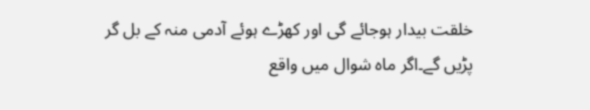خلقت بیدار ہوجائے گی اور کھڑے ہوئے آدمی منہ کے بل گر پڑیں گے۔اگر ماہ شوال میں واقع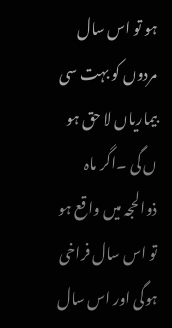ہو تو اس سال مردوں کو بہت سی بیماریاں لا حق ہو ں گی ۔اگر ماہ ذوالحجہ میں واقع ہو تو اس سال فراخی ہوگی اور اس سال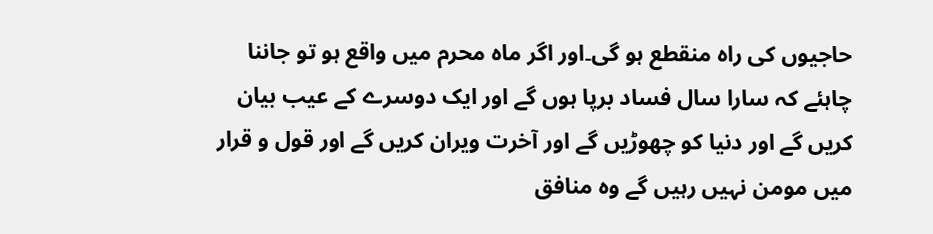حاجیوں کی راہ منقطع ہو گی۔اور اگر ماہ محرم میں واقع ہو تو جاننا چاہئے کہ سارا سال فساد برپا ہوں گے اور ایک دوسرے کے عیب بیان کریں گے اور دنیا کو چھوڑیں گے اور آخرت ویران کریں گے اور قول و قرار میں مومن نہیں رہیں گے وہ منافق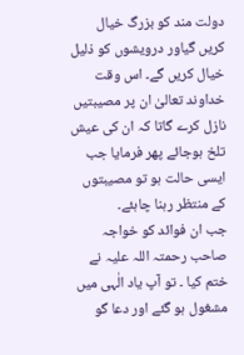دولت مند کو بزرگ خیال کریں گیاور درویشوں کو ذلیل خیال کریں گے۔ اس وقت خداوند تعالیٰ ان پر مصیبتیں نازل کرے گاتا کہ ان کی عیش تلخ ہوجائے پھر فرمایا جب ایسی حالت ہو تو مصیبتوں کے منتظر رہنا چاہئے۔
جب ان فوائد کو خواجہ صاحب رحمتہ اللہ علیہ نے ختم کیا ۔ تو آپ یاد الٰہی میں مشغول ہو گئے اور دعا گو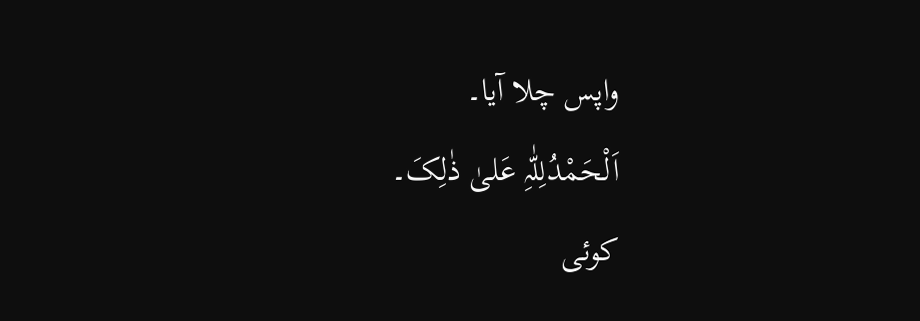واپس چلا آیا۔
اَلْحَمْدُلِلّٰہِ عَلیٰ ذٰلِکَ۔
کوئی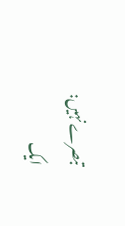تبصرے نہیں:
ایک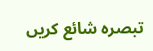تبصرہ شائع کریں